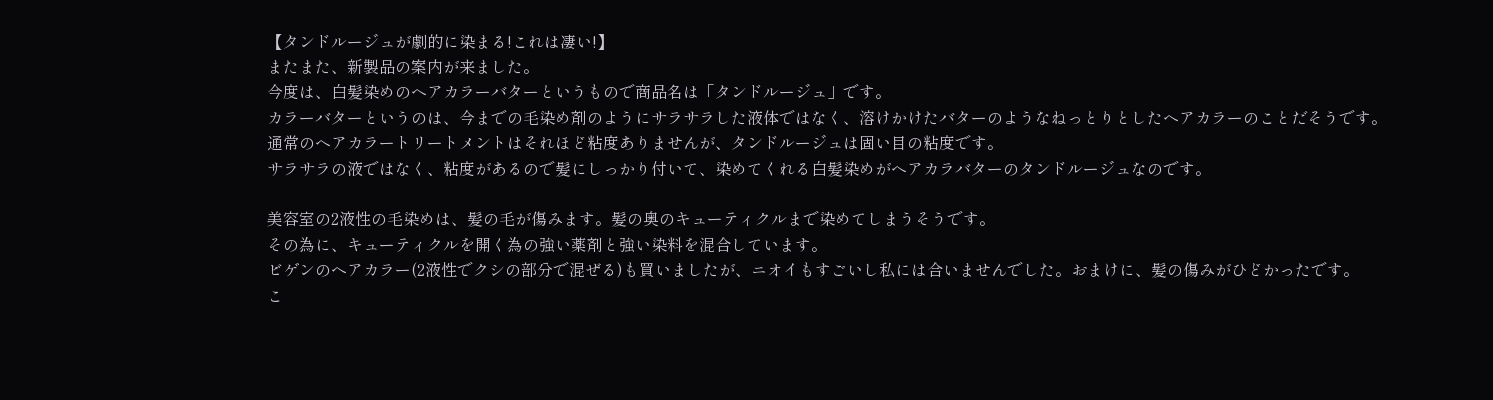【タンドルージュが劇的に染まる!これは凄い!】
またまた、新製品の案内が来ました。
今度は、白髪染めのヘアカラーバターというもので商品名は「タンドルージュ」です。
カラーバターというのは、今までの毛染め剤のようにサラサラした液体ではなく、溶けかけたバターのようなねっとりとしたヘアカラーのことだそうです。
通常のヘアカラートリートメントはそれほど粘度ありませんが、タンドルージュは固い目の粘度です。
サラサラの液ではなく、粘度があるので髪にしっかり付いて、染めてくれる白髪染めがヘアカラバターのタンドルージュなのです。

美容室の2液性の毛染めは、髪の毛が傷みます。髪の奥のキューティクルまで染めてしまうそうです。
その為に、キューティクルを開く為の強い薬剤と強い染料を混合しています。
ビゲンのヘアカラー(2液性でクシの部分で混ぜる)も買いましたが、ニオイもすごいし私には合いませんでした。おまけに、髪の傷みがひどかったです。
こ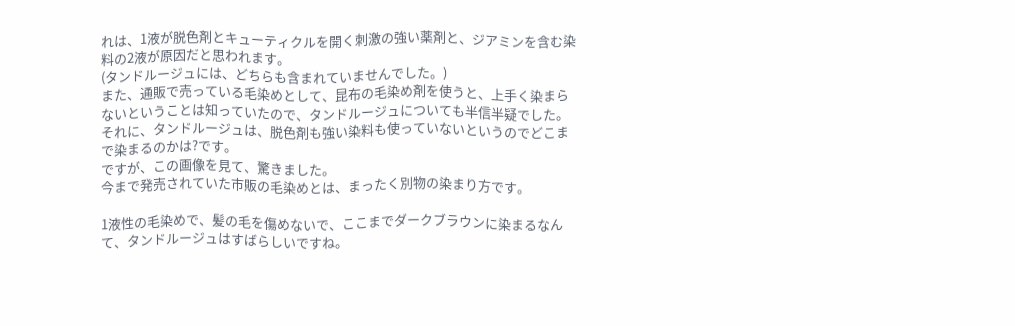れは、1液が脱色剤とキューティクルを開く刺激の強い薬剤と、ジアミンを含む染料の2液が原因だと思われます。
(タンドルージュには、どちらも含まれていませんでした。)
また、通販で売っている毛染めとして、昆布の毛染め剤を使うと、上手く染まらないということは知っていたので、タンドルージュについても半信半疑でした。
それに、タンドルージュは、脱色剤も強い染料も使っていないというのでどこまで染まるのかは?です。
ですが、この画像を見て、驚きました。
今まで発売されていた市販の毛染めとは、まったく別物の染まり方です。

1液性の毛染めで、髪の毛を傷めないで、ここまでダークブラウンに染まるなんて、タンドルージュはすばらしいですね。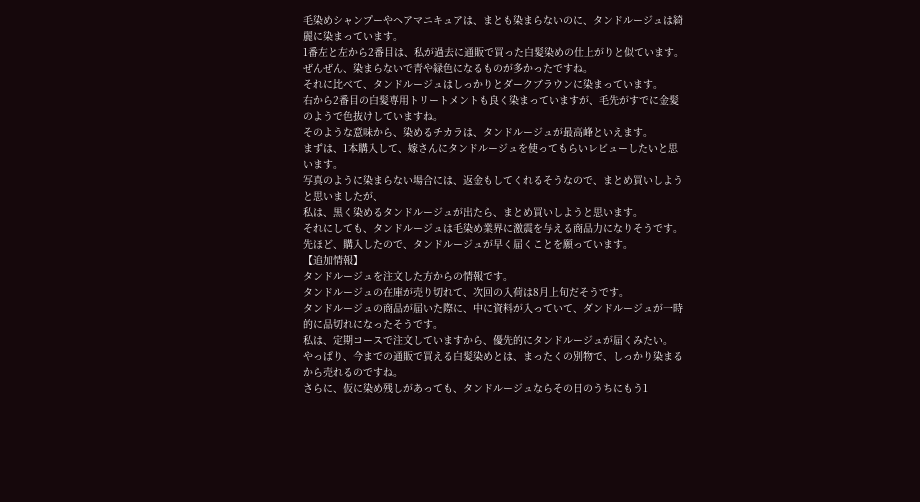毛染めシャンプーやヘアマニキュアは、まとも染まらないのに、タンドルージュは綺麗に染まっています。
1番左と左から2番目は、私が過去に通販で買った白髪染めの仕上がりと似ています。ぜんぜん、染まらないで青や緑色になるものが多かったですね。
それに比べて、タンドルージュはしっかりとダークブラウンに染まっています。
右から2番目の白髪専用トリートメントも良く染まっていますが、毛先がすでに金髪のようで色抜けしていますね。
そのような意味から、染めるチカラは、タンドルージュが最高峰といえます。
まずは、1本購入して、嫁さんにタンドルージュを使ってもらいレビューしたいと思います。
写真のように染まらない場合には、返金もしてくれるそうなので、まとめ買いしようと思いましたが、
私は、黒く染めるタンドルージュが出たら、まとめ買いしようと思います。
それにしても、タンドルージュは毛染め業界に激震を与える商品力になりそうです。
先ほど、購入したので、タンドルージュが早く届くことを願っています。
【追加情報】
タンドルージュを注文した方からの情報です。
タンドルージュの在庫が売り切れて、次回の入荷は8月上旬だそうです。
タンドルージュの商品が届いた際に、中に資料が入っていて、ダンドルージュが一時的に品切れになったそうです。
私は、定期コースで注文していますから、優先的にタンドルージュが届くみたい。
やっぱり、今までの通販で買える白髪染めとは、まったくの別物で、しっかり染まるから売れるのですね。
さらに、仮に染め残しがあっても、タンドルージュならその日のうちにもう1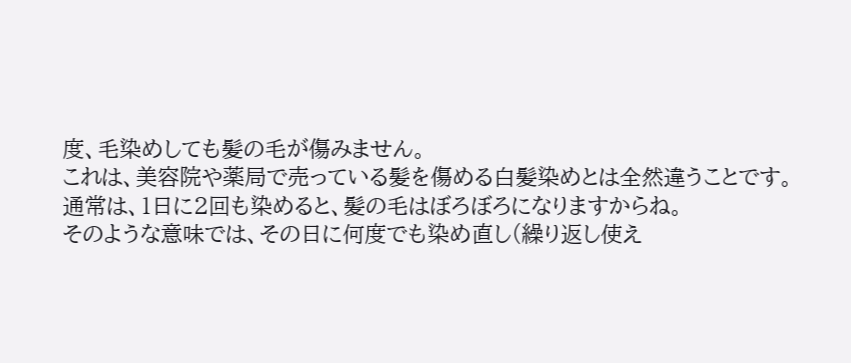度、毛染めしても髪の毛が傷みません。
これは、美容院や薬局で売っている髪を傷める白髪染めとは全然違うことです。
通常は、1日に2回も染めると、髪の毛はぼろぼろになりますからね。
そのような意味では、その日に何度でも染め直し(繰り返し使え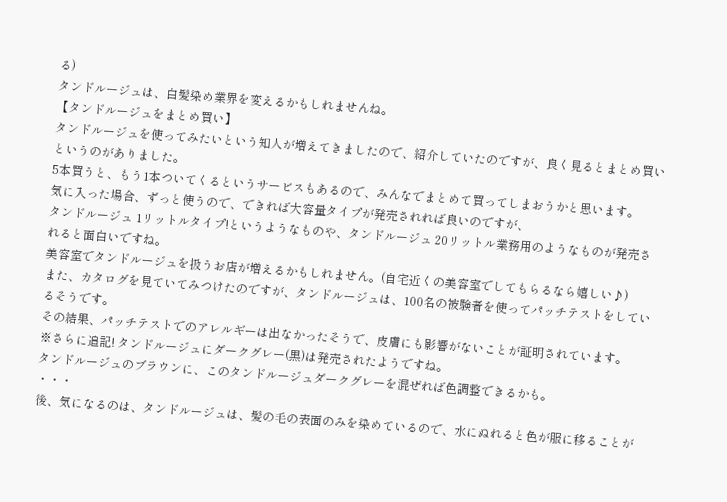る)
タンドルージュは、白髪染め業界を変えるかもしれませんね。
【タンドルージュをまとめ買い】
タンドルージュを使ってみたいという知人が増えてきましたので、紹介していたのですが、良く見るとまとめ買いというのがありました。
5本買うと、もう1本ついてくるというサービスもあるので、みんなでまとめて買ってしまおうかと思います。
気に入った場合、ずっと使うので、できれば大容量タイプが発売されれば良いのですが、
タンドルージュ 1リットルタイプ!というようなものや、タンドルージュ 20リットル業務用のようなものが発売されると面白いですね。
美容室でタンドルージュを扱うお店が増えるかもしれません。(自宅近くの美容室でしてもらるなら嬉しい♪)
また、カタログを見ていてみつけたのですが、タンドルージュは、100名の被験者を使ってパッチテストをしているそうです。
その結果、パッチテストでのアレルギーは出なかったそうで、皮膚にも影響がないことが証明されています。
※さらに追記! タンドルージュにダークグレー(黒)は発売されたようですね。
タンドルージュのブラウンに、このタンドルージュダークグレーを混ぜれば色調整できるかも。
・・・
後、気になるのは、タンドルージュは、髪の毛の表面のみを染めているので、水にぬれると色が服に移ることが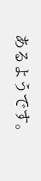あるようです。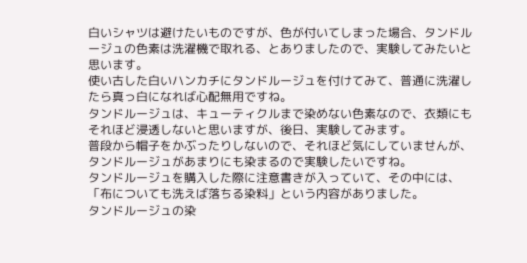白いシャツは避けたいものですが、色が付いてしまった場合、タンドルージュの色素は洗濯機で取れる、とありましたので、実験してみたいと思います。
使い古した白いハンカチにタンドルージュを付けてみて、普通に洗濯したら真っ白になれば心配無用ですね。
タンドルージュは、キューティクルまで染めない色素なので、衣類にもそれほど浸透しないと思いますが、後日、実験してみます。
普段から帽子をかぶったりしないので、それほど気にしていませんが、タンドルージュがあまりにも染まるので実験したいですね。
タンドルージュを購入した際に注意書きが入っていて、その中には、「布についても洗えば落ちる染料」という内容がありました。
タンドルージュの染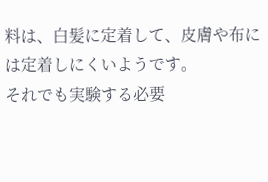料は、白髪に定着して、皮膚や布には定着しにくいようです。
それでも実験する必要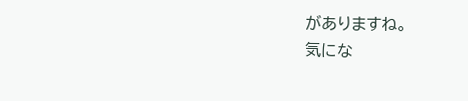がありますね。
気にな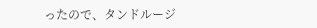ったので、タンドルージ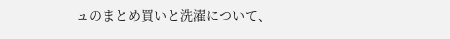ュのまとめ買いと洗濯について、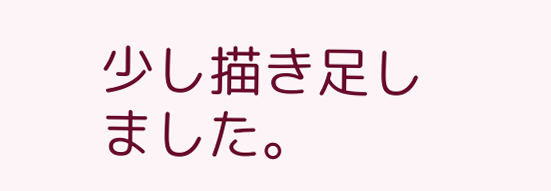少し描き足しました。